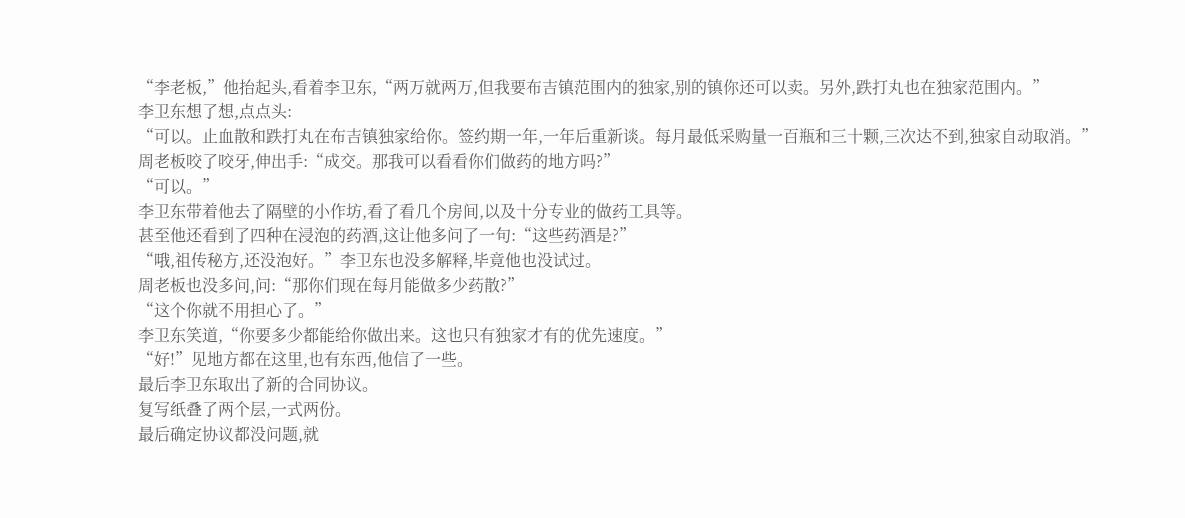“李老板,”他抬起头,看着李卫东,“两万就两万,但我要布吉镇范围内的独家,别的镇你还可以卖。另外,跌打丸也在独家范围内。”
李卫东想了想,点点头:
“可以。止血散和跌打丸在布吉镇独家给你。签约期一年,一年后重新谈。每月最低采购量一百瓶和三十颗,三次达不到,独家自动取消。”
周老板咬了咬牙,伸出手:“成交。那我可以看看你们做药的地方吗?”
“可以。”
李卫东带着他去了隔壁的小作坊,看了看几个房间,以及十分专业的做药工具等。
甚至他还看到了四种在浸泡的药酒,这让他多问了一句:“这些药酒是?”
“哦,祖传秘方,还没泡好。”李卫东也没多解释,毕竟他也没试过。
周老板也没多问,问:“那你们现在每月能做多少药散?”
“这个你就不用担心了。”
李卫东笑道,“你要多少都能给你做出来。这也只有独家才有的优先速度。”
“好!”见地方都在这里,也有东西,他信了一些。
最后李卫东取出了新的合同协议。
复写纸叠了两个层,一式两份。
最后确定协议都没问题,就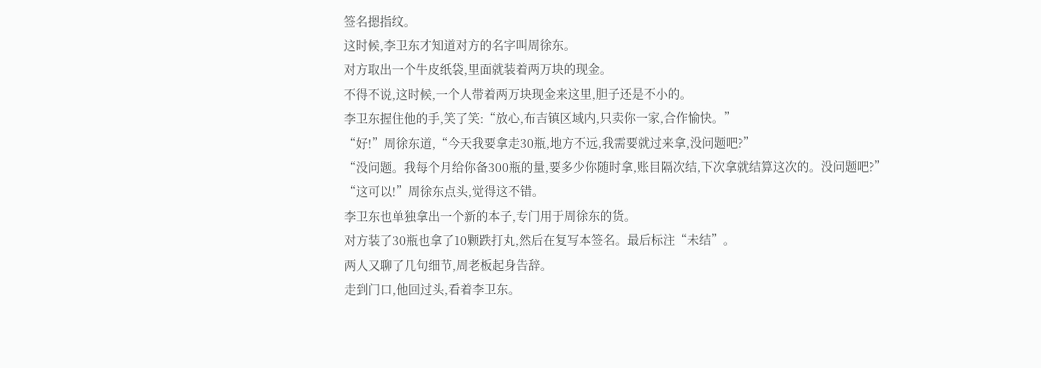签名摁指纹。
这时候,李卫东才知道对方的名字叫周徐东。
对方取出一个牛皮纸袋,里面就装着两万块的现金。
不得不说,这时候,一个人带着两万块现金来这里,胆子还是不小的。
李卫东握住他的手,笑了笑:“放心,布吉镇区域内,只卖你一家,合作愉快。”
“好!”周徐东道,“今天我要拿走30瓶,地方不远,我需要就过来拿,没问题吧?”
“没问题。我每个月给你备300瓶的量,要多少你随时拿,账目隔次结,下次拿就结算这次的。没问题吧?”
“这可以!”周徐东点头,觉得这不错。
李卫东也单独拿出一个新的本子,专门用于周徐东的货。
对方装了30瓶也拿了10颗跌打丸,然后在复写本签名。最后标注“未结”。
两人又聊了几句细节,周老板起身告辞。
走到门口,他回过头,看着李卫东。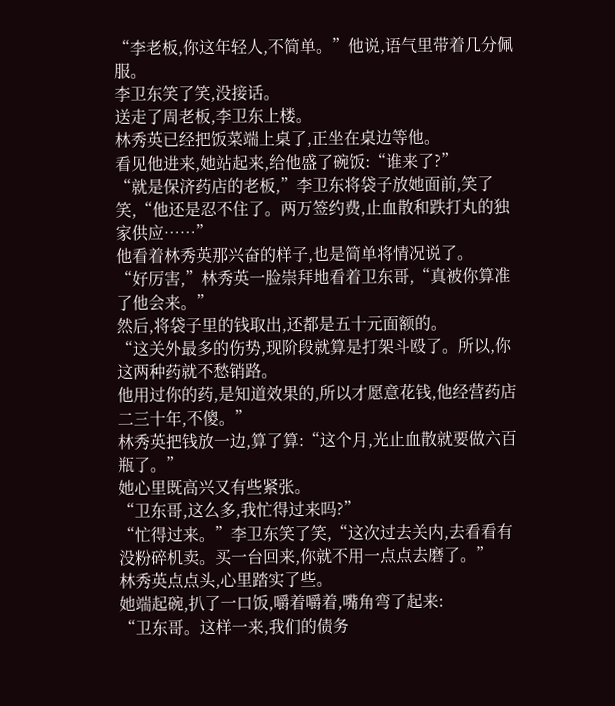“李老板,你这年轻人,不简单。”他说,语气里带着几分佩服。
李卫东笑了笑,没接话。
送走了周老板,李卫东上楼。
林秀英已经把饭菜端上桌了,正坐在桌边等他。
看见他进来,她站起来,给他盛了碗饭:“谁来了?”
“就是保济药店的老板,”李卫东将袋子放她面前,笑了笑,“他还是忍不住了。两万签约费,止血散和跌打丸的独家供应……”
他看着林秀英那兴奋的样子,也是简单将情况说了。
“好厉害,”林秀英一脸崇拜地看着卫东哥,“真被你算准了他会来。”
然后,将袋子里的钱取出,还都是五十元面额的。
“这关外最多的伤势,现阶段就算是打架斗殴了。所以,你这两种药就不愁销路。
他用过你的药,是知道效果的,所以才愿意花钱,他经营药店二三十年,不傻。”
林秀英把钱放一边,算了算:“这个月,光止血散就要做六百瓶了。”
她心里既高兴又有些紧张。
“卫东哥,这么多,我忙得过来吗?”
“忙得过来。”李卫东笑了笑,“这次过去关内,去看看有没粉碎机卖。买一台回来,你就不用一点点去磨了。”
林秀英点点头,心里踏实了些。
她端起碗,扒了一口饭,嚼着嚼着,嘴角弯了起来:
“卫东哥。这样一来,我们的债务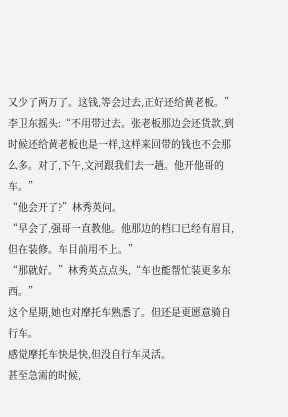又少了两万了。这钱,等会过去,正好还给黄老板。”
李卫东摇头:“不用带过去。张老板那边会还货款,到时候还给黄老板也是一样,这样来回带的钱也不会那么多。对了,下午,文河跟我们去一趟。他开他哥的车。”
“他会开了?”林秀英问。
“早会了,强哥一直教他。他那边的档口已经有眉目,但在装修。车目前用不上。”
“那就好。”林秀英点点头,“车也能帮忙装更多东西。”
这个星期,她也对摩托车熟悉了。但还是更愿意骑自行车。
感觉摩托车快是快,但没自行车灵活。
甚至急需的时候,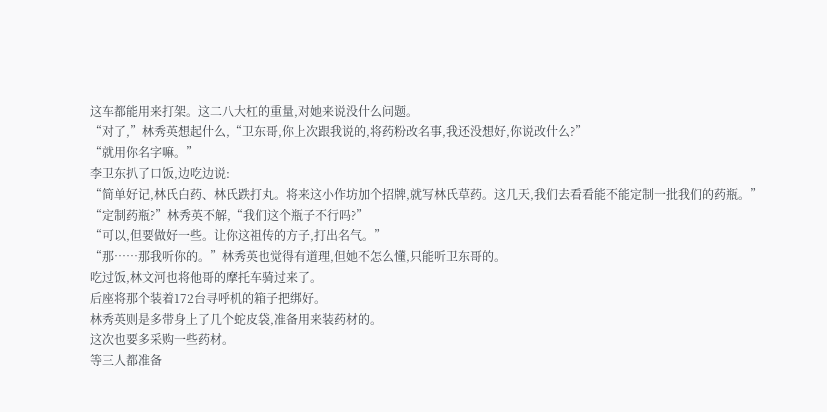这车都能用来打架。这二八大杠的重量,对她来说没什么问题。
“对了,”林秀英想起什么,“卫东哥,你上次跟我说的,将药粉改名事,我还没想好,你说改什么?”
“就用你名字嘛。”
李卫东扒了口饭,边吃边说:
“简单好记,林氏白药、林氏跌打丸。将来这小作坊加个招牌,就写林氏草药。这几天,我们去看看能不能定制一批我们的药瓶。”
“定制药瓶?”林秀英不解,“我们这个瓶子不行吗?”
“可以,但要做好一些。让你这祖传的方子,打出名气。”
“那……那我听你的。”林秀英也觉得有道理,但她不怎么懂,只能听卫东哥的。
吃过饭,林文河也将他哥的摩托车骑过来了。
后座将那个装着172台寻呼机的箱子把绑好。
林秀英则是多带身上了几个蛇皮袋,准备用来装药材的。
这次也要多采购一些药材。
等三人都准备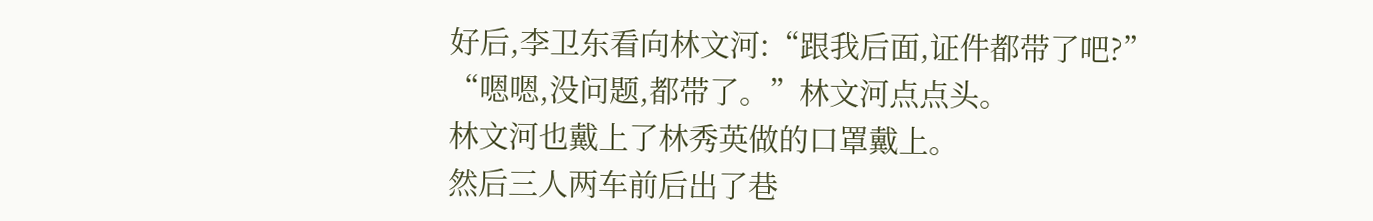好后,李卫东看向林文河:“跟我后面,证件都带了吧?”
“嗯嗯,没问题,都带了。”林文河点点头。
林文河也戴上了林秀英做的口罩戴上。
然后三人两车前后出了巷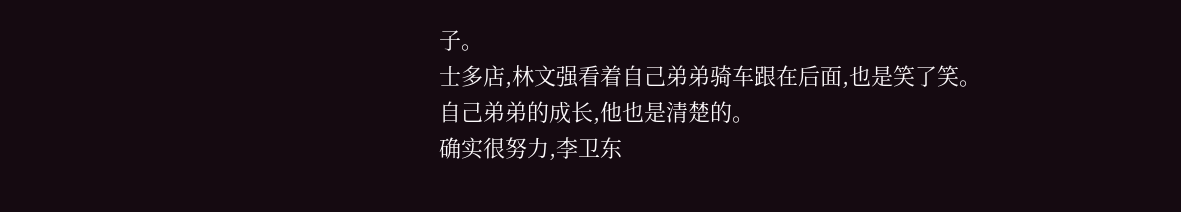子。
士多店,林文强看着自己弟弟骑车跟在后面,也是笑了笑。
自己弟弟的成长,他也是清楚的。
确实很努力,李卫东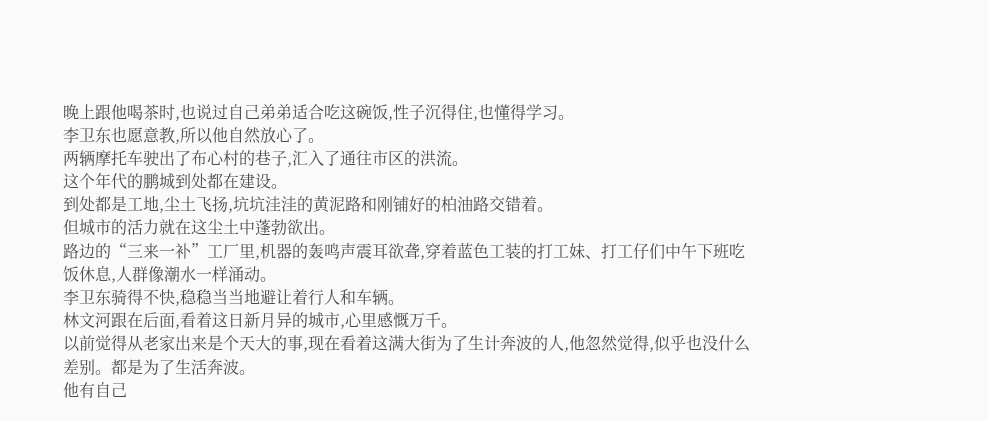晚上跟他喝茶时,也说过自己弟弟适合吃这碗饭,性子沉得住,也懂得学习。
李卫东也愿意教,所以他自然放心了。
两辆摩托车驶出了布心村的巷子,汇入了通往市区的洪流。
这个年代的鹏城到处都在建设。
到处都是工地,尘土飞扬,坑坑洼洼的黄泥路和刚铺好的柏油路交错着。
但城市的活力就在这尘土中蓬勃欲出。
路边的“三来一补”工厂里,机器的轰鸣声震耳欲聋,穿着蓝色工装的打工妹、打工仔们中午下班吃饭休息,人群像潮水一样涌动。
李卫东骑得不快,稳稳当当地避让着行人和车辆。
林文河跟在后面,看着这日新月异的城市,心里感慨万千。
以前觉得从老家出来是个天大的事,现在看着这满大街为了生计奔波的人,他忽然觉得,似乎也没什么差别。都是为了生活奔波。
他有自己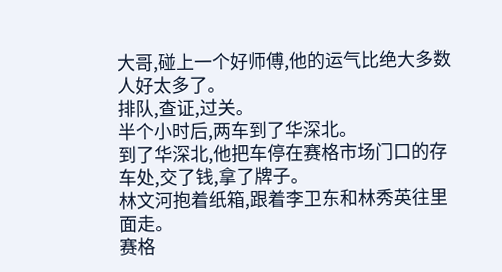大哥,碰上一个好师傅,他的运气比绝大多数人好太多了。
排队,查证,过关。
半个小时后,两车到了华深北。
到了华深北,他把车停在赛格市场门口的存车处,交了钱,拿了牌子。
林文河抱着纸箱,跟着李卫东和林秀英往里面走。
赛格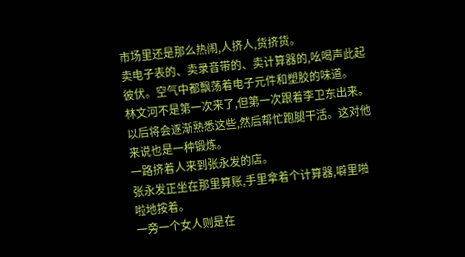市场里还是那么热闹,人挤人,货挤货。
卖电子表的、卖录音带的、卖计算器的,吆喝声此起彼伏。空气中都飘荡着电子元件和塑胶的味道。
林文河不是第一次来了,但第一次跟着李卫东出来。
以后将会逐渐熟悉这些,然后帮忙跑腿干活。这对他来说也是一种锻炼。
一路挤着人来到张永发的店。
张永发正坐在那里算账,手里拿着个计算器,噼里啪啦地按着。
一旁一个女人则是在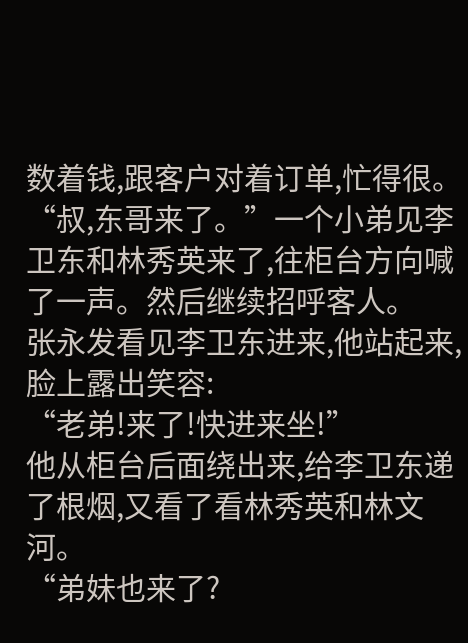数着钱,跟客户对着订单,忙得很。
“叔,东哥来了。”一个小弟见李卫东和林秀英来了,往柜台方向喊了一声。然后继续招呼客人。
张永发看见李卫东进来,他站起来,脸上露出笑容:
“老弟!来了!快进来坐!”
他从柜台后面绕出来,给李卫东递了根烟,又看了看林秀英和林文河。
“弟妹也来了?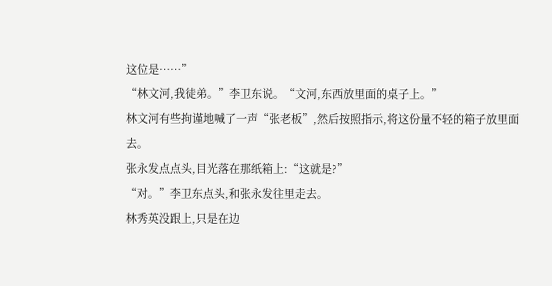这位是……”
“林文河,我徒弟。”李卫东说。“文河,东西放里面的桌子上。”
林文河有些拘谨地喊了一声“张老板”,然后按照指示,将这份量不轻的箱子放里面去。
张永发点点头,目光落在那纸箱上:“这就是?”
“对。”李卫东点头,和张永发往里走去。
林秀英没跟上,只是在边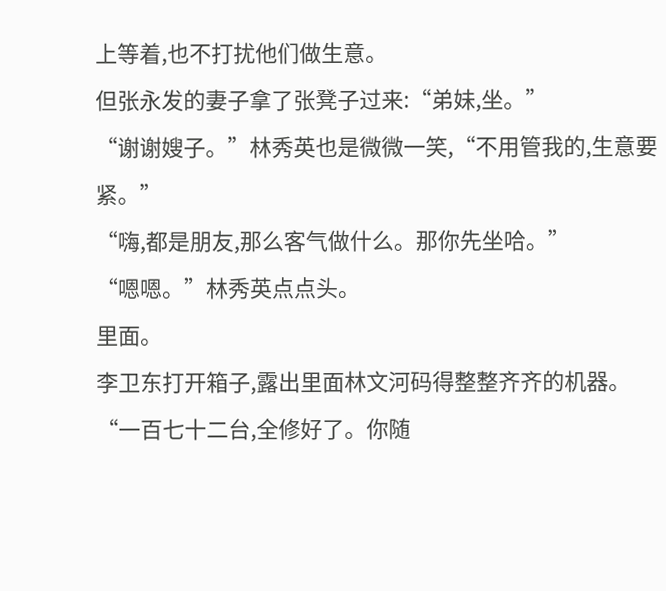上等着,也不打扰他们做生意。
但张永发的妻子拿了张凳子过来:“弟妹,坐。”
“谢谢嫂子。”林秀英也是微微一笑,“不用管我的,生意要紧。”
“嗨,都是朋友,那么客气做什么。那你先坐哈。”
“嗯嗯。”林秀英点点头。
里面。
李卫东打开箱子,露出里面林文河码得整整齐齐的机器。
“一百七十二台,全修好了。你随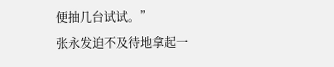便抽几台试试。”
张永发迫不及待地拿起一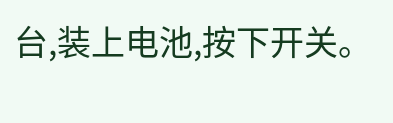台,装上电池,按下开关。